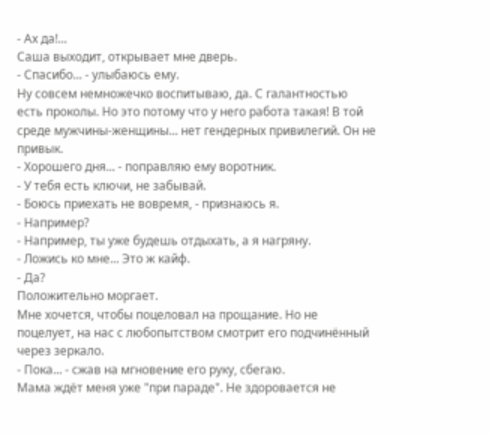- Ах да!...
Саша выходит, открывает мне дверь.
- Спасибо... - улыбаюсь ему.
Ну совсем немножечко воспитываю, да. С галантностью есть проколы. Но это потому что у него работа такая! В той среде мужчины-женщины... нет гендерных привилегий. Он не привык.
- Хорошего дня... - поправляю ему воротник.
- У тебя есть ключи, не забывай.
- Боюсь приехать не вовремя, - признаюсь я.
- Например?
- Например, ты уже будешь отдыхать, а я нагряну.
- Ложись ко мне... Это ж кайф.
- Да?
Положительно моргает.
Мне хочется, чтобы поцеловал на прощание. Но не поцелует, на нас с любопытством смотрит его подчинённый через зеркало.
- Пока... - сжав на мгновение его руку, сбегаю.
Мама ждёт меня уже "при параде". Не здоровается не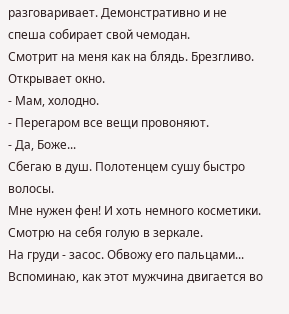разговаривает. Демонстративно и не спеша собирает свой чемодан.
Смотрит на меня как на блядь. Брезгливо.
Открывает окно.
- Мам, холодно.
- Перегаром все вещи провоняют.
- Да, Боже...
Сбегаю в душ. Полотенцем сушу быстро волосы.
Мне нужен фен! И хоть немного косметики. Смотрю на себя голую в зеркале.
На груди - засос. Обвожу его пальцами...
Вспоминаю, как этот мужчина двигается во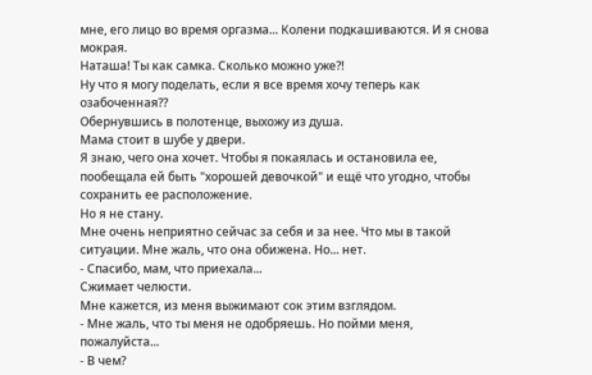мне, его лицо во время оргазма... Колени подкашиваются. И я снова мокрая.
Наташа! Ты как самка. Сколько можно уже?!
Ну что я могу поделать, если я все время хочу теперь как озабоченная??
Обернувшись в полотенце, выхожу из душа.
Мама стоит в шубе у двери.
Я знаю, чего она хочет. Чтобы я покаялась и остановила ее, пообещала ей быть "хорошей девочкой" и ещё что угодно, чтобы сохранить ее расположение.
Но я не стану.
Мне очень неприятно сейчас за себя и за нее. Что мы в такой ситуации. Мне жаль, что она обижена. Но... нет.
- Спасибо, мам, что приехала...
Сжимает челюсти.
Мне кажется, из меня выжимают сок этим взглядом.
- Мне жаль, что ты меня не одобряешь. Но пойми меня, пожалуйста...
- В чем?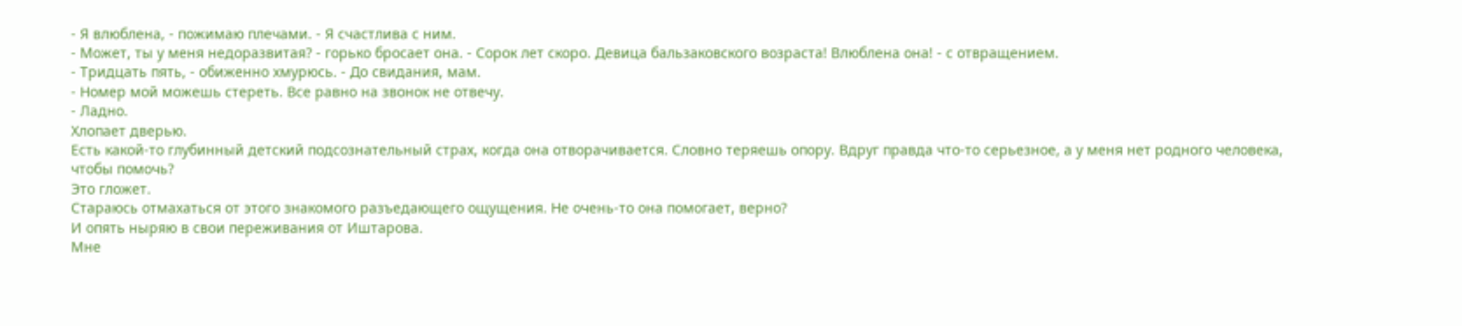- Я влюблена, - пожимаю плечами. - Я счастлива с ним.
- Может, ты у меня недоразвитая? - горько бросает она. - Сорок лет скоро. Девица бальзаковского возраста! Влюблена она! - с отвращением.
- Тридцать пять, - обиженно хмурюсь. - До свидания, мам.
- Номер мой можешь стереть. Все равно на звонок не отвечу.
- Ладно.
Хлопает дверью.
Есть какой-то глубинный детский подсознательный страх, когда она отворачивается. Словно теряешь опору. Вдруг правда что-то серьезное, а у меня нет родного человека, чтобы помочь?
Это гложет.
Стараюсь отмахаться от этого знакомого разъедающего ощущения. Не очень-то она помогает, верно?
И опять ныряю в свои переживания от Иштарова.
Мне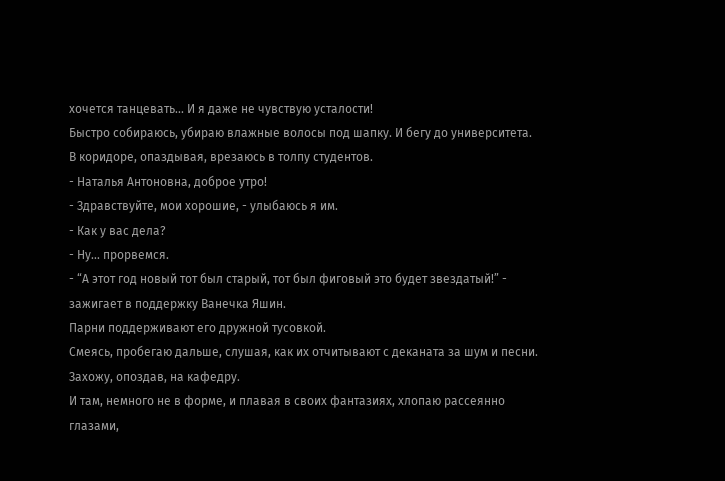хочется танцевать... И я даже не чувствую усталости!
Быстро собираюсь, убираю влажные волосы под шапку. И бегу до университета.
В коридоре, опаздывая, врезаюсь в толпу студентов.
- Наталья Антоновна, доброе утро!
- Здравствуйте, мои хорошие, - улыбаюсь я им.
- Как у вас дела?
- Ну… прорвемся.
- “А этот год новый тот был старый, тот был фиговый это будет звездатый!” - зажигает в поддержку Ванечка Яшин.
Парни поддерживают его дружной тусовкой.
Смеясь, пробегаю дальше, слушая, как их отчитывают с деканата за шум и песни.
Захожу, опоздав, на кафедру.
И там, немного не в форме, и плавая в своих фантазиях, хлопаю рассеянно глазами,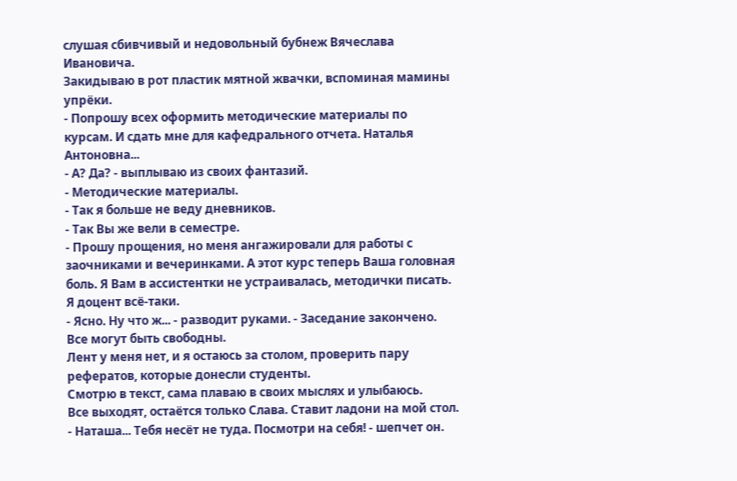слушая сбивчивый и недовольный бубнеж Вячеслава Ивановича.
Закидываю в рот пластик мятной жвачки, вспоминая мамины упрёки.
- Попрошу всех оформить методические материалы по курсам. И сдать мне для кафедрального отчета. Наталья Антоновна...
- А? Да? - выплываю из своих фантазий.
- Методические материалы.
- Так я больше не веду дневников.
- Так Вы же вели в семестре.
- Прошу прощения, но меня ангажировали для работы с заочниками и вечеринками. А этот курс теперь Ваша головная боль. Я Вам в ассистентки не устраивалась, методички писать. Я доцент всё-таки.
- Ясно. Ну что ж... - разводит руками. - Заседание закончено. Все могут быть свободны.
Лент у меня нет, и я остаюсь за столом, проверить пару рефератов, которые донесли студенты.
Смотрю в текст, сама плаваю в своих мыслях и улыбаюсь.
Все выходят, остаётся только Слава. Ставит ладони на мой стол.
- Наташа... Тебя несёт не туда. Посмотри на себя! - шепчет он.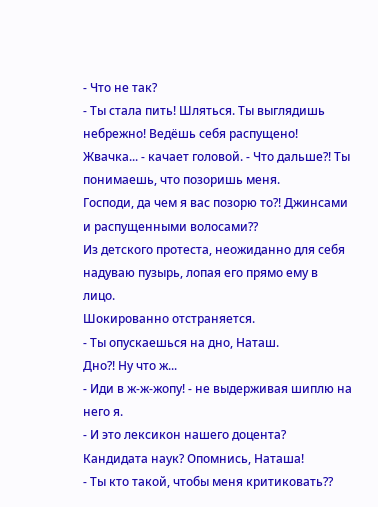- Что не так?
- Ты стала пить! Шляться. Ты выглядишь небрежно! Ведёшь себя распущено! Жвачка... - качает головой. - Что дальше?! Ты понимаешь, что позоришь меня.
Господи, да чем я вас позорю то?! Джинсами и распущенными волосами??
Из детского протеста, неожиданно для себя надуваю пузырь, лопая его прямо ему в лицо.
Шокированно отстраняется.
- Ты опускаешься на дно, Наташ.
Дно?! Ну что ж...
- Иди в ж-ж-жопу! - не выдерживая шиплю на него я.
- И это лексикон нашего доцента? Кандидата наук? Опомнись, Наташа!
- Ты кто такой, чтобы меня критиковать??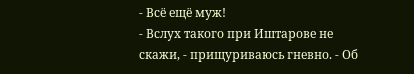- Всё ещё муж!
- Вслух такого при Иштарове не скажи, - прищуриваюсь гневно. - Об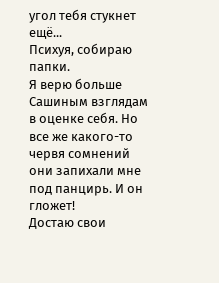угол тебя стукнет ещё...
Психуя, собираю папки.
Я верю больше Сашиным взглядам в оценке себя. Но все же какого-то червя сомнений они запихали мне под панцирь. И он гложет!
Достаю свои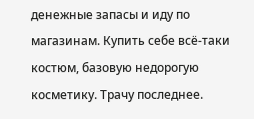денежные запасы и иду по магазинам. Купить себе всё-таки костюм, базовую недорогую косметику. Трачу последнее.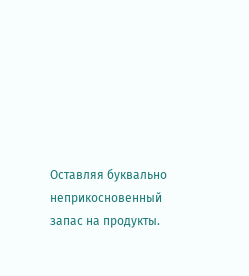Оставляя буквально неприкосновенный запас на продукты.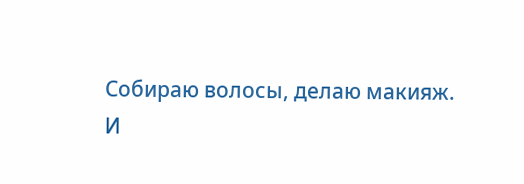Собираю волосы, делаю макияж.
И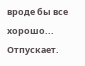вроде бы все хорошо... Отпускает.